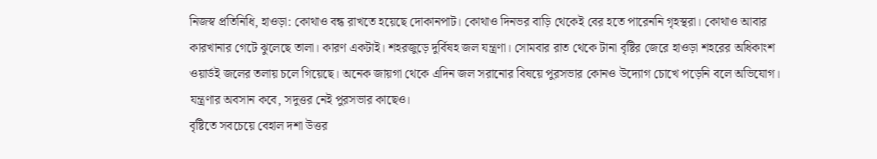নিজস্ব প্রতিনিধি, হাওড়া: কোথাও বন্ধ রাখতে হয়েছে দোকানপাট। কোথাও দিনভর বাড়ি থেকেই বের হতে পারেননি গৃহস্থরা। কোথাও আবার কারখানার গেটে ঝুলেছে তালা। কারণ একটাই। শহরজুড়ে দুর্বিষহ জল যন্ত্রণা। সোমবার রাত থেকে টানা বৃষ্টির জেরে হাওড়া শহরের অধিকাংশ ওয়ার্ডই জলের তলায় চলে গিয়েছে। অনেক জায়গা থেকে এদিন জল সরানোর বিষয়ে পুরসভার কোনও উদ্যোগ চোখে পড়েনি বলে অভিযোগ। যন্ত্রণার অবসান কবে, সদুত্তর নেই পুরসভার কাছেও।
বৃষ্টিতে সবচেয়ে বেহাল দশা উত্তর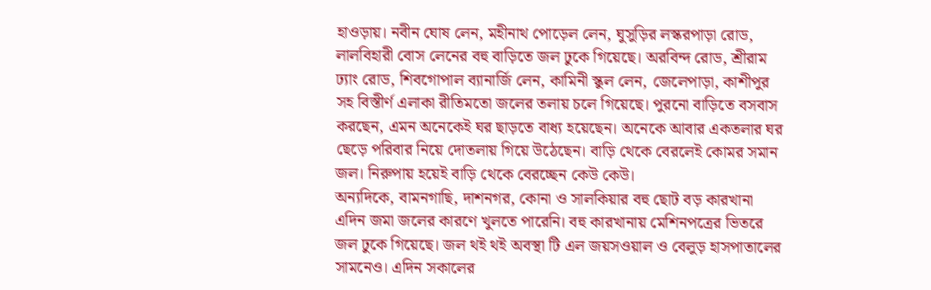হাওড়ায়। নবীন ঘোষ লেন, মহীনাথ পোড়েল লেন, ঘুসুড়ির লস্করপাড়া রোড, লালবিহারী বোস লেনের বহু বাড়িতে জল ঢুকে গিয়েছে। অরবিন্দ রোড, শ্রীরাম ঢ্যাং রোড, শিবগোপাল ব্যানার্জি লেন, কামিনী স্কুল লেন, জেলেপাড়া, কাশীপুর সহ বিস্তীর্ণ এলাকা রীতিমতো জলের তলায় চলে গিয়েছে। পুরনো বাড়িতে বসবাস করছেন, এমন অনেকেই ঘর ছাড়তে বাধ্য হয়েছেন। অনেকে আবার একতলার ঘর ছেড়ে পরিবার নিয়ে দোতলায় গিয়ে উঠেছেন। বাড়ি থেকে বেরলেই কোমর সমান জল। নিরুপায় হয়েই বাড়ি থেকে বেরচ্ছেন কেউ কেউ।
অন্যদিকে, বামনগাছি, দাশনগর, কোনা ও সালকিয়ার বহু ছোট বড় কারখানা এদিন জমা জলের কারণে খুলতে পারেনি। বহু কারখানায় মেশিনপত্রের ভিতরে জল ঢুকে গিয়েছে। জল থই থই অবস্থা টি এল জয়সওয়াল ও বেলুড় হাসপাতালের সামনেও। এদিন সকালের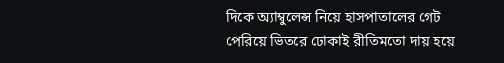দিকে অ্যাম্বুলেন্স নিয়ে হাসপাতালের গেট পেরিয়ে ভিতরে ঢোকাই রীতিমতো দায় হয়ে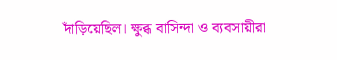দাঁড়িয়েছিল। ক্ষুব্ধ বাসিন্দা ও ব্যবসায়ীরা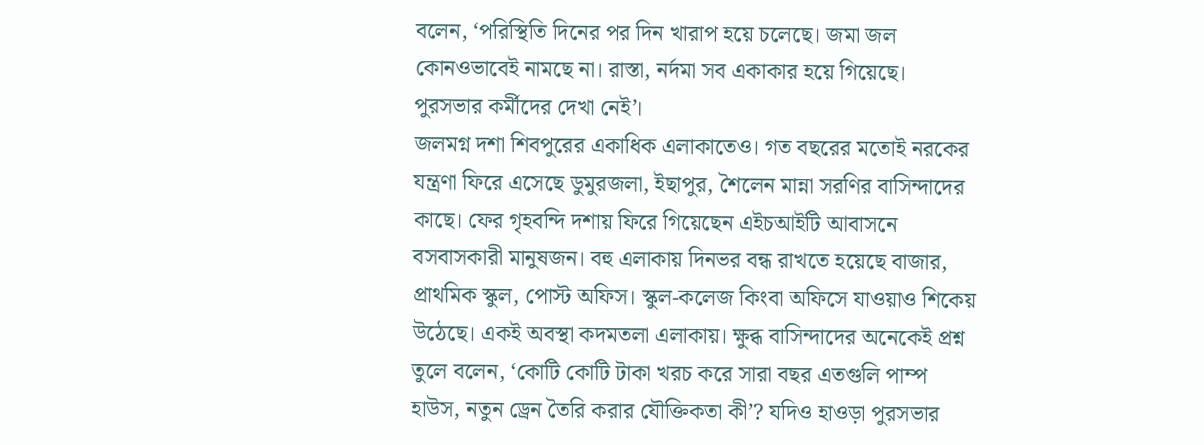বলেন, ‘পরিস্থিতি দিনের পর দিন খারাপ হয়ে চলেছে। জমা জল কোনওভাবেই নামছে না। রাস্তা, নর্দমা সব একাকার হয়ে গিয়েছে। পুরসভার কর্মীদের দেখা নেই’।
জলমগ্ন দশা শিবপুরের একাধিক এলাকাতেও। গত বছরের মতোই নরকের যন্ত্রণা ফিরে এসেছে ডুমুরজলা, ইছাপুর, শৈলেন মান্না সরণির বাসিন্দাদের কাছে। ফের গৃহবন্দি দশায় ফিরে গিয়েছেন এইচআইটি আবাসনে বসবাসকারী মানুষজন। বহু এলাকায় দিনভর বন্ধ রাখতে হয়েছে বাজার, প্রাথমিক স্কুল, পোস্ট অফিস। স্কুল-কলেজ কিংবা অফিসে যাওয়াও শিকেয় উঠেছে। একই অবস্থা কদমতলা এলাকায়। ক্ষুব্ধ বাসিন্দাদের অনেকেই প্রশ্ন তুলে বলেন, ‘কোটি কোটি টাকা খরচ করে সারা বছর এতগুলি পাম্প হাউস, নতুন ড্রেন তৈরি করার যৌক্তিকতা কী’? যদিও হাওড়া পুরসভার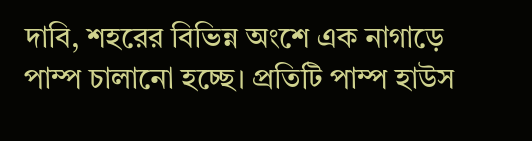দাবি, শহরের বিভিন্ন অংশে এক নাগাড়ে পাম্প চালানো হচ্ছে। প্রতিটি পাম্প হাউস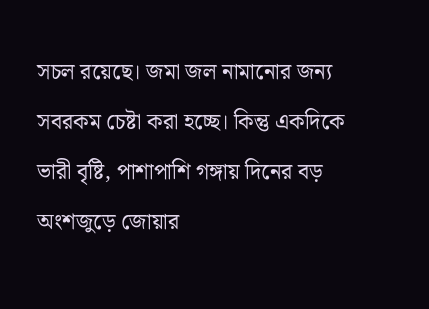সচল রয়েছে। জমা জল নামানোর জন্য সবরকম চেষ্টা করা হচ্ছে। কিন্তু একদিকে ভারী বৃষ্টি, পাশাপাশি গঙ্গায় দিনের বড় অংশজুড়ে জোয়ার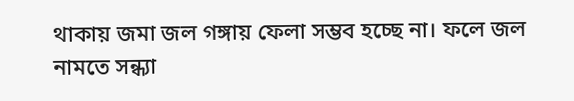থাকায় জমা জল গঙ্গায় ফেলা সম্ভব হচ্ছে না। ফলে জল নামতে সন্ধ্যা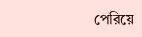পেরিয়ে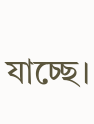যাচ্ছে।